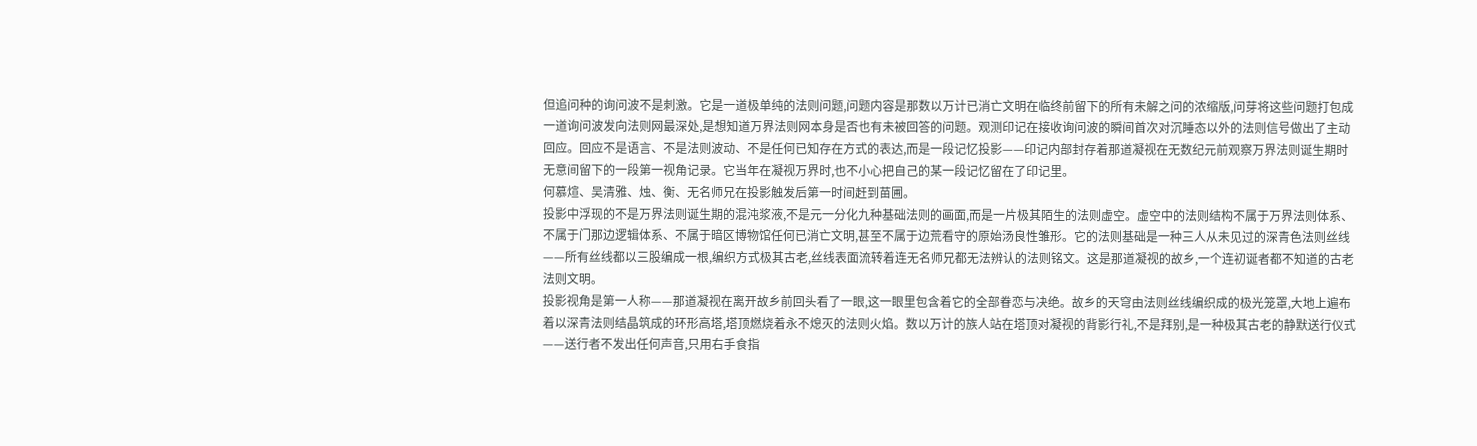但追问种的询问波不是刺激。它是一道极单纯的法则问题,问题内容是那数以万计已消亡文明在临终前留下的所有未解之问的浓缩版,问芽将这些问题打包成一道询问波发向法则网最深处,是想知道万界法则网本身是否也有未被回答的问题。观测印记在接收询问波的瞬间首次对沉睡态以外的法则信号做出了主动回应。回应不是语言、不是法则波动、不是任何已知存在方式的表达,而是一段记忆投影——印记内部封存着那道凝视在无数纪元前观察万界法则诞生期时无意间留下的一段第一视角记录。它当年在凝视万界时,也不小心把自己的某一段记忆留在了印记里。
何慕煊、吴清雅、烛、衡、无名师兄在投影触发后第一时间赶到苗圃。
投影中浮现的不是万界法则诞生期的混沌浆液,不是元一分化九种基础法则的画面,而是一片极其陌生的法则虚空。虚空中的法则结构不属于万界法则体系、不属于门那边逻辑体系、不属于暗区博物馆任何已消亡文明,甚至不属于边荒看守的原始汤良性雏形。它的法则基础是一种三人从未见过的深青色法则丝线——所有丝线都以三股编成一根,编织方式极其古老,丝线表面流转着连无名师兄都无法辨认的法则铭文。这是那道凝视的故乡,一个连初诞者都不知道的古老法则文明。
投影视角是第一人称——那道凝视在离开故乡前回头看了一眼,这一眼里包含着它的全部眷恋与决绝。故乡的天穹由法则丝线编织成的极光笼罩,大地上遍布着以深青法则结晶筑成的环形高塔,塔顶燃烧着永不熄灭的法则火焰。数以万计的族人站在塔顶对凝视的背影行礼,不是拜别,是一种极其古老的静默送行仪式——送行者不发出任何声音,只用右手食指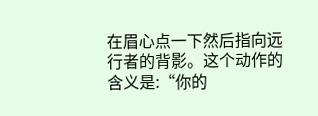在眉心点一下然后指向远行者的背影。这个动作的含义是:“你的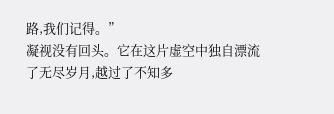路,我们记得。”
凝视没有回头。它在这片虚空中独自漂流了无尽岁月,越过了不知多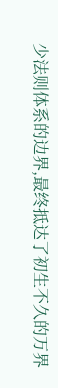少法则体系的边界,最终抵达了初生不久的万界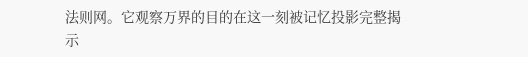法则网。它观察万界的目的在这一刻被记忆投影完整揭示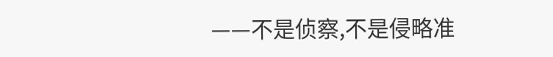——不是侦察,不是侵略准